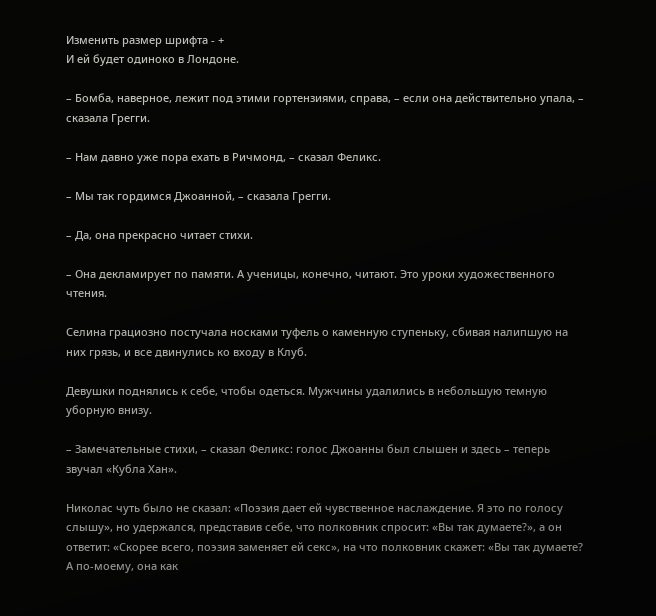Изменить размер шрифта - +
И ей будет одиноко в Лондоне.

– Бомба, наверное, лежит под этими гортензиями, справа, – если она действительно упала, – сказала Грегги.

– Нам давно уже пора ехать в Ричмонд, – сказал Феликс.

– Мы так гордимся Джоанной, – сказала Грегги.

– Да, она прекрасно читает стихи.

– Она декламирует по памяти. А ученицы, конечно, читают. Это уроки художественного чтения.

Селина грациозно постучала носками туфель о каменную ступеньку, сбивая налипшую на них грязь, и все двинулись ко входу в Клуб.

Девушки поднялись к себе, чтобы одеться. Мужчины удалились в небольшую темную уборную внизу.

– Замечательные стихи, – сказал Феликс: голос Джоанны был слышен и здесь – теперь звучал «Кубла Хан».

Николас чуть было не сказал: «Поэзия дает ей чувственное наслаждение. Я это по голосу слышу», но удержался, представив себе, что полковник спросит: «Вы так думаете?», а он ответит: «Скорее всего, поэзия заменяет ей секс», на что полковник скажет: «Вы так думаете? А по-моему, она как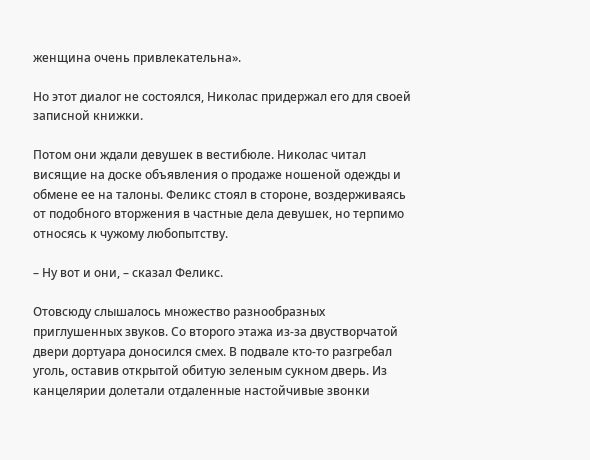женщина очень привлекательна».

Но этот диалог не состоялся, Николас придержал его для своей записной книжки.

Потом они ждали девушек в вестибюле. Николас читал висящие на доске объявления о продаже ношеной одежды и обмене ее на талоны. Феликс стоял в стороне, воздерживаясь от подобного вторжения в частные дела девушек, но терпимо относясь к чужому любопытству.

– Ну вот и они, – сказал Феликс.

Отовсюду слышалось множество разнообразных приглушенных звуков. Со второго этажа из-за двустворчатой двери дортуара доносился смех. В подвале кто-то разгребал уголь, оставив открытой обитую зеленым сукном дверь. Из канцелярии долетали отдаленные настойчивые звонки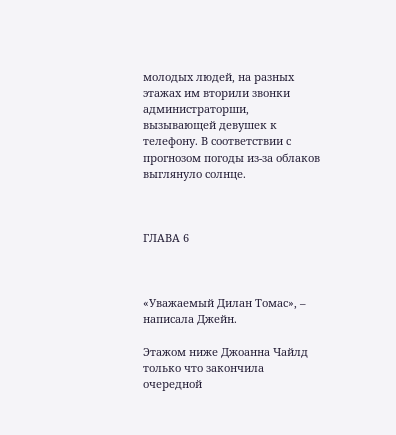молодых людей, на разных этажах им вторили звонки администраторши, вызывающей девушек к телефону. В соответствии с прогнозом погоды из-за облаков выглянуло солнце.



ГЛАВА 6



«Уважаемый Дилан Томас», – написала Джейн.

Этажом ниже Джоанна Чайлд только что закончила очередной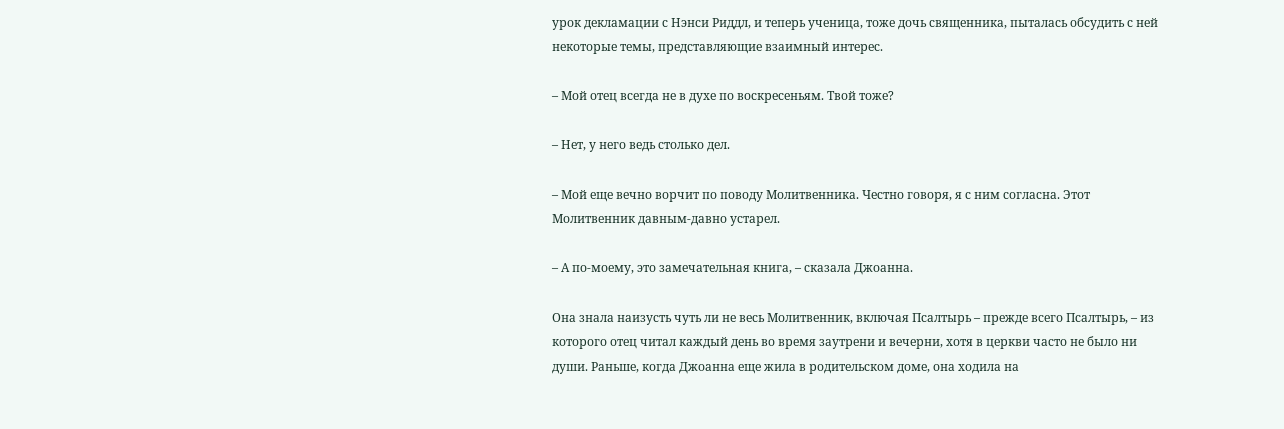урок декламации с Нэнси Риддл, и теперь ученица, тоже дочь священника, пыталась обсудить с ней некоторые темы, представляющие взаимный интерес.

– Мой отец всегда не в духе по воскресеньям. Твой тоже?

– Нет, у него ведь столько дел.

– Мой еще вечно ворчит по поводу Молитвенника. Честно говоря, я с ним согласна. Этот Молитвенник давным-давно устарел.

– А по-моему, это замечательная книга, – сказала Джоанна.

Она знала наизусть чуть ли не весь Молитвенник, включая Псалтырь – прежде всего Псалтырь, – из которого отец читал каждый день во время заутрени и вечерни, хотя в церкви часто не было ни души. Раньше, когда Джоанна еще жила в родительском доме, она ходила на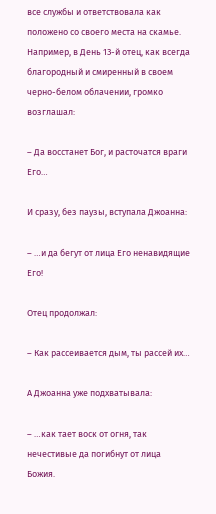все службы и ответствовала как положено со своего места на скамье. Например, в День 13-й отец, как всегда благородный и смиренный в своем черно-белом облачении, громко возглашал:

– Да восстанет Бог, и расточатся враги Его…

И сразу, без паузы, вступала Джоанна:

– …и да бегут от лица Его ненавидящие Его!

Отец продолжал:

– Как рассеивается дым, ты рассей их…

А Джоанна уже подхватывала:

– …как тает воск от огня, так нечестивые да погибнут от лица Божия.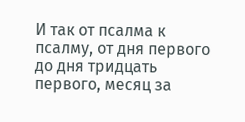И так от псалма к псалму, от дня первого до дня тридцать первого, месяц за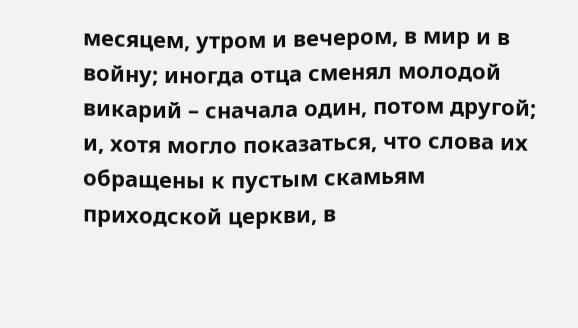месяцем, утром и вечером, в мир и в войну; иногда отца сменял молодой викарий – сначала один, потом другой; и, хотя могло показаться, что слова их обращены к пустым скамьям приходской церкви, в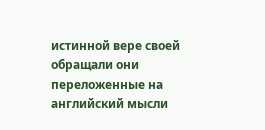истинной вере своей обращали они переложенные на английский мысли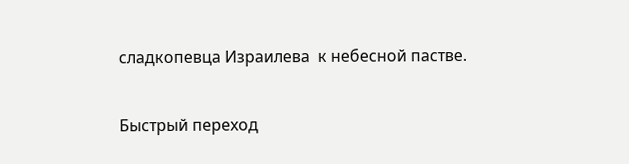сладкопевца Израилева  к небесной пастве.

Быстрый переход